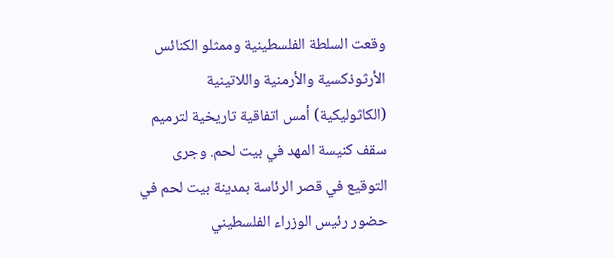وقعت السلطة الفلسطينية وممثلو الكنائس الأرثوذكسية والأرمنية واللاتينية (الكاثوليكية) أمس اتفاقية تاريخية لترميم سقف كنيسة المهد في بيت لحم. وجرى التوقيع في قصر الرئاسة بمدينة بيت لحم في حضور رئيس الوزراء الفلسطيني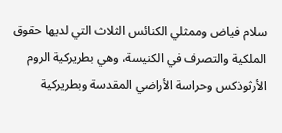سلام فياض وممثلي الكنائس الثلاث التي لديها حقوق الملكية والتصرف في الكنيسة، وهي بطريركية الروم الأرثوذكس وحراسة الأراضي المقدسة وبطريركية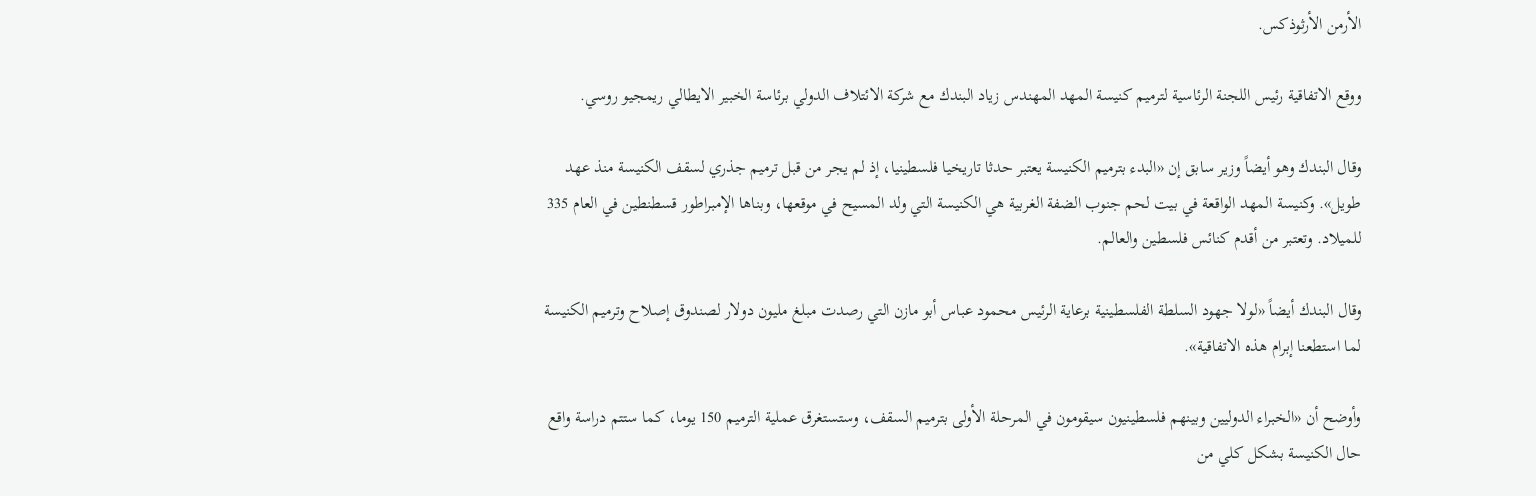الأرمن الأرثوذكس.

ووقع الاتفاقية رئيس اللجنة الرئاسية لترميم كنيسة المهد المهندس زياد البندك مع شركة الائتلاف الدولي برئاسة الخبير الايطالي ريمجيو روسي.

وقال البندك وهو أيضاً وزير سابق إن «البدء بترميم الكنيسة يعتبر حدثا تاريخيا فلسطينيا، إذ لم يجر من قبل ترميم جذري لسقف الكنيسة منذ عهد طويل». وكنيسة المهد الواقعة في بيت لحم جنوب الضفة الغربية هي الكنيسة التي ولد المسيح في موقعها، وبناها الإمبراطور قسطنطين في العام 335 للميلاد. وتعتبر من أقدم كنائس فلسطين والعالم.

وقال البندك أيضاً «لولا جهود السلطة الفلسطينية برعاية الرئيس محمود عباس أبو مازن التي رصدت مبلغ مليون دولار لصندوق إصلاح وترميم الكنيسة لما استطعنا إبرام هذه الاتفاقية».

وأوضح أن «الخبراء الدوليين وبينهم فلسطينيون سيقومون في المرحلة الأولى بترميم السقف، وستستغرق عملية الترميم 150 يوما، كما ستتم دراسة واقع حال الكنيسة بشكل كلي من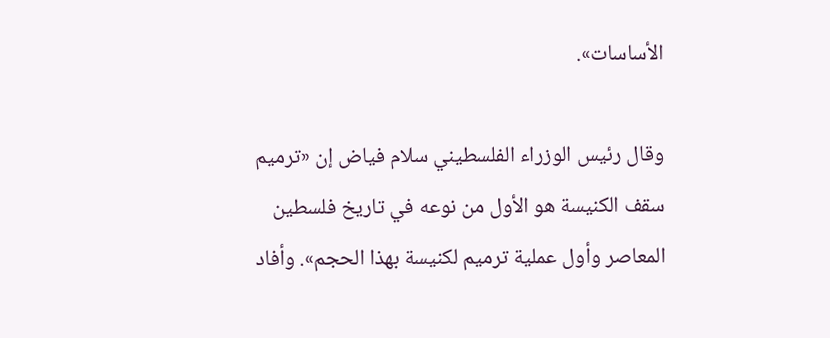الأساسات».

وقال رئيس الوزراء الفلسطيني سلام فياض إن «ترميم سقف الكنيسة هو الأول من نوعه في تاريخ فلسطين المعاصر وأول عملية ترميم لكنيسة بهذا الحجم». وأفاد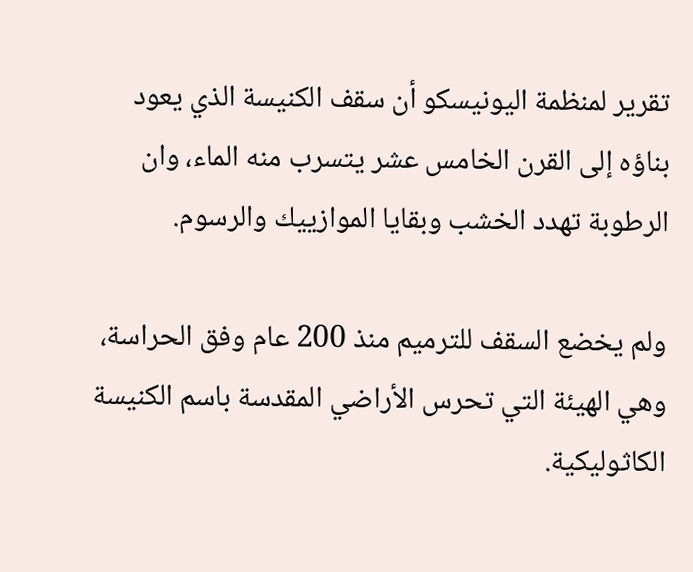تقرير لمنظمة اليونيسكو أن سقف الكنيسة الذي يعود بناؤه إلى القرن الخامس عشر يتسرب منه الماء، وان الرطوبة تهدد الخشب وبقايا الموازييك والرسوم.

ولم يخضع السقف للترميم منذ 200 عام وفق الحراسة، وهي الهيئة التي تحرس الأراضي المقدسة باسم الكنيسة الكاثوليكية.